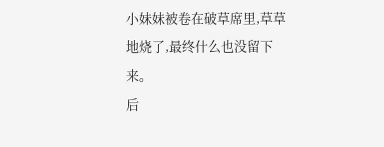小妹妹被卷在破草席里,草草地烧了,最终什么也没留下来。
后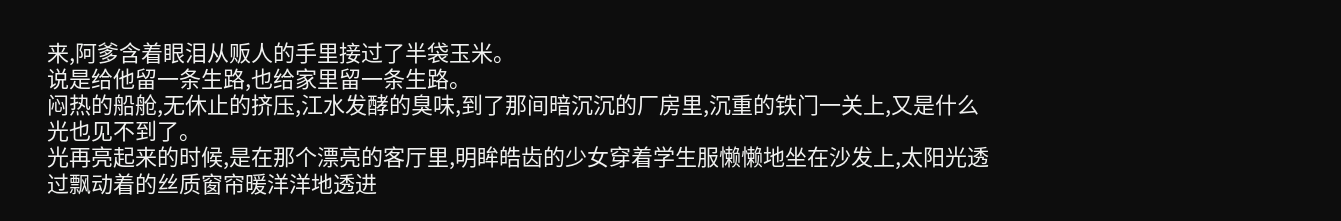来,阿爹含着眼泪从贩人的手里接过了半袋玉米。
说是给他留一条生路,也给家里留一条生路。
闷热的船舱,无休止的挤压,江水发酵的臭味,到了那间暗沉沉的厂房里,沉重的铁门一关上,又是什么光也见不到了。
光再亮起来的时候,是在那个漂亮的客厅里,明眸皓齿的少女穿着学生服懒懒地坐在沙发上,太阳光透过飘动着的丝质窗帘暖洋洋地透进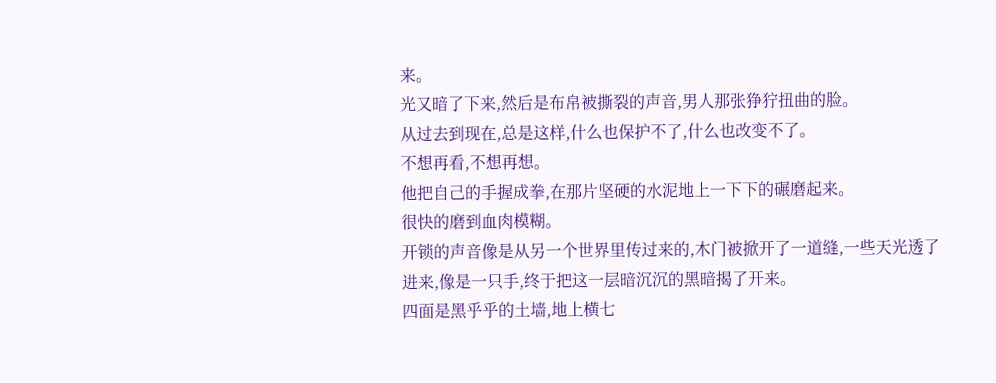来。
光又暗了下来,然后是布帛被撕裂的声音,男人那张狰狞扭曲的脸。
从过去到现在,总是这样,什么也保护不了,什么也改变不了。
不想再看,不想再想。
他把自己的手握成拳,在那片坚硬的水泥地上一下下的碾磨起来。
很快的磨到血肉模糊。
开锁的声音像是从另一个世界里传过来的,木门被掀开了一道缝,一些天光透了进来,像是一只手,终于把这一层暗沉沉的黑暗揭了开来。
四面是黑乎乎的土墙,地上横七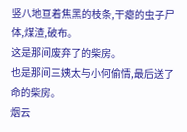竖八地亘着焦黑的枝条,干瘪的虫子尸体,煤渣,破布。
这是那间废弃了的柴房。
也是那间三姨太与小何偷情,最后送了命的柴房。
烟云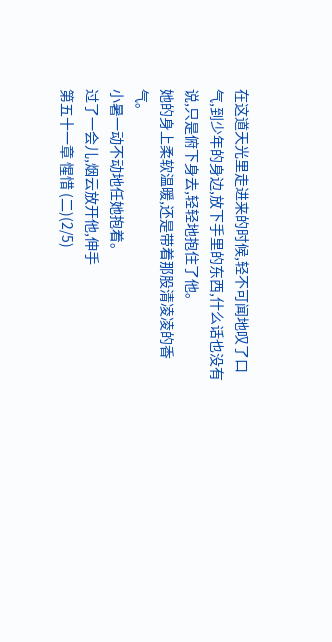在这道天光里走进来的时候,轻不可闻地叹了口气,到少年的身边,放下手里的东西,什么话也没有说,只是俯下身去,轻轻地抱住了他。
她的身上柔软温暖,还是带着那股清凌凌的香气。
小暑一动不动地任她抱着。
过了一会儿,烟云放开他,伸手
第五十一章 惺惜 (二)(2/5)